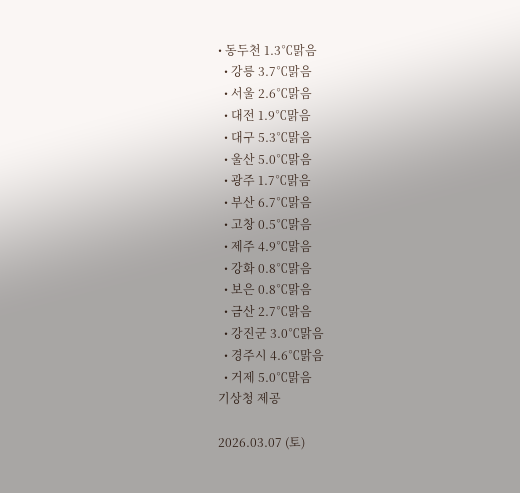• 동두천 1.3℃맑음
  • 강릉 3.7℃맑음
  • 서울 2.6℃맑음
  • 대전 1.9℃맑음
  • 대구 5.3℃맑음
  • 울산 5.0℃맑음
  • 광주 1.7℃맑음
  • 부산 6.7℃맑음
  • 고창 0.5℃맑음
  • 제주 4.9℃맑음
  • 강화 0.8℃맑음
  • 보은 0.8℃맑음
  • 금산 2.7℃맑음
  • 강진군 3.0℃맑음
  • 경주시 4.6℃맑음
  • 거제 5.0℃맑음
기상청 제공

2026.03.07 (토)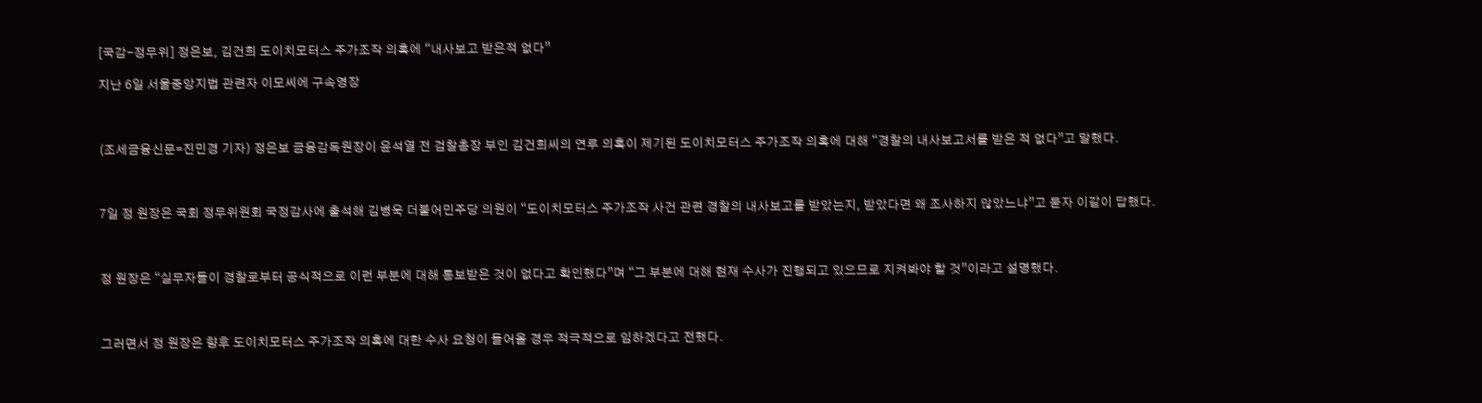[국감-정무위] 정은보, 김건희 도이치모터스 주가조작 의혹에 “내사보고 받은적 없다”

지난 6일 서울중앙지법 관련자 이모씨에 구속영장



(조세금융신문=진민경 기자) 정은보 금융감독원장이 윤석열 전 검찰총장 부인 김건희씨의 연루 의혹이 제기된 도이치모터스 주가조작 의혹에 대해 “경찰의 내사보고서를 받은 적 없다”고 말했다.



7일 정 원장은 국회 정무위원회 국정감사에 출석해 김병욱 더불어민주당 의원이 “도이치모터스 주가조작 사건 관련 경찰의 내사보고를 받았는지, 받았다면 왜 조사하지 않았느냐”고 묻자 이같이 답했다.



정 원장은 “실무자들이 경찰로부터 공식적으로 이런 부분에 대해 통보받은 것이 없다고 확인했다”며 “그 부분에 대해 현재 수사가 진행되고 있으므로 지켜봐야 할 것”이라고 설명했다.



그러면서 정 원장은 향후 도이치모터스 주가조작 의혹에 대한 수사 요청이 들어올 경우 적극적으로 임하겠다고 전했다.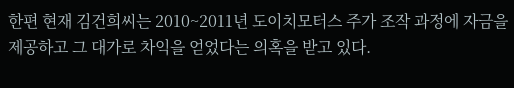한편 현재 김건희씨는 2010~2011년 도이치모터스 주가 조작 과정에 자금을 제공하고 그 대가로 차익을 얻었다는 의혹을 받고 있다.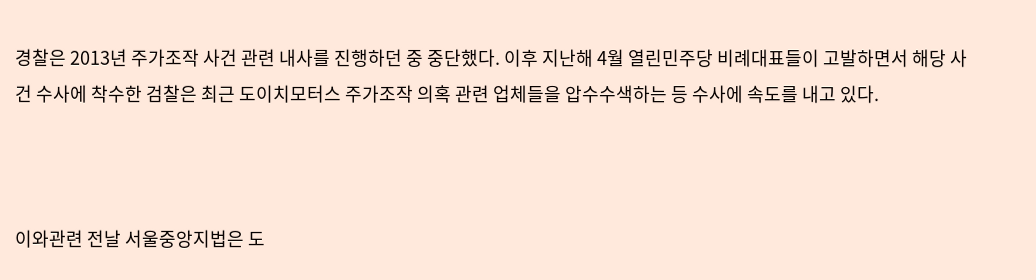경찰은 2013년 주가조작 사건 관련 내사를 진행하던 중 중단했다. 이후 지난해 4월 열린민주당 비례대표들이 고발하면서 해당 사건 수사에 착수한 검찰은 최근 도이치모터스 주가조작 의혹 관련 업체들을 압수수색하는 등 수사에 속도를 내고 있다.



이와관련 전날 서울중앙지법은 도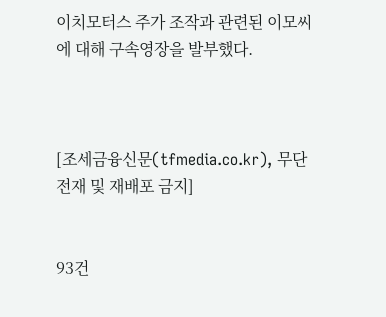이치모터스 주가 조작과 관련된 이모씨에 대해 구속영장을 발부했다.



[조세금융신문(tfmedia.co.kr), 무단전재 및 재배포 금지]


93건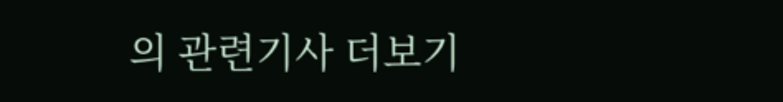의 관련기사 더보기